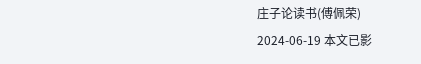庄子论读书(傅佩荣)
2024-06-19 本文已影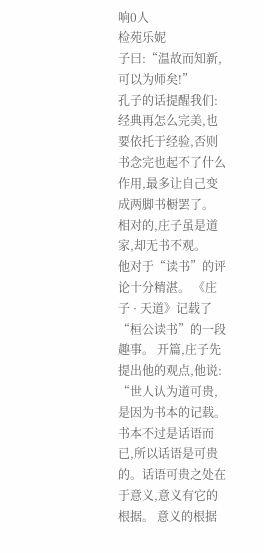响0人
检苑乐妮
子曰:“温故而知新,可以为师矣!”
孔子的话提醒我们:经典再怎么完美,也要依托于经验,否则书念完也起不了什么作用,最多让自己变成两脚书橱罢了。
相对的,庄子虽是道家,却无书不观。
他对于“读书”的评论十分精湛。 《庄子 · 天道》记载了“桓公读书”的一段趣事。 开篇,庄子先提出他的观点,他说: “世人认为道可贵,是因为书本的记载。书本不过是话语而已,所以话语是可贵的。话语可贵之处在于意义,意义有它的根据。 意义的根据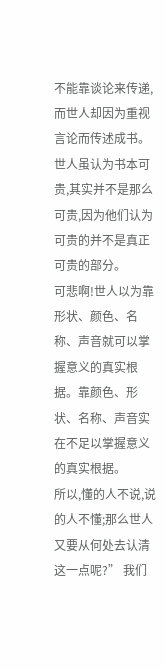不能靠谈论来传递,而世人却因为重视言论而传述成书。
世人虽认为书本可贵,其实并不是那么可贵,因为他们认为可贵的并不是真正可贵的部分。
可悲啊!世人以为靠形状、颜色、名称、声音就可以掌握意义的真实根据。靠颜色、形状、名称、声音实在不足以掌握意义的真实根据。
所以,懂的人不说,说的人不懂;那么世人又要从何处去认清这一点呢?” 我们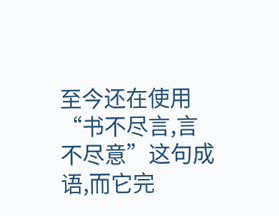至今还在使用“书不尽言,言不尽意”这句成语,而它完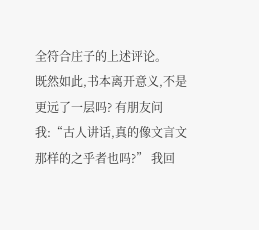全符合庄子的上述评论。
既然如此,书本离开意义,不是更远了一层吗? 有朋友问我:“古人讲话,真的像文言文那样的之乎者也吗?” 我回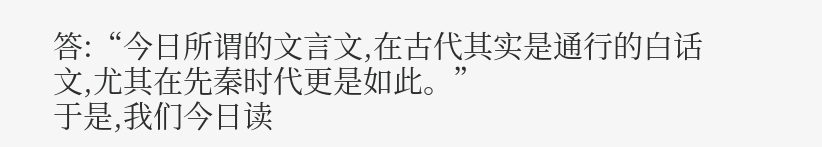答:“今日所谓的文言文,在古代其实是通行的白话文,尤其在先秦时代更是如此。”
于是,我们今日读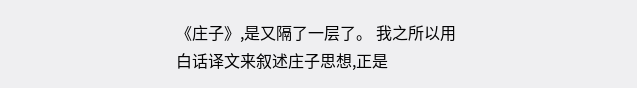《庄子》,是又隔了一层了。 我之所以用白话译文来叙述庄子思想,正是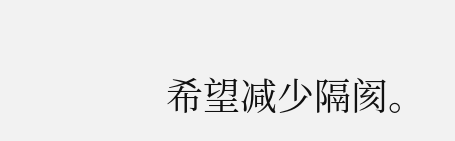希望减少隔阂。